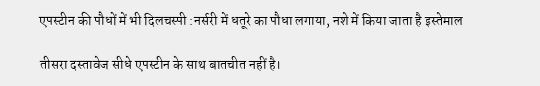एपस्टीन की पौधों में भी दिलचस्पी :नर्सरी में धतूरे का पौधा लगाया, नशे में किया जाता है इस्तेमाल

तीसरा दस्तावेज सीधे एपस्टीन के साथ बातचीत नहीं है।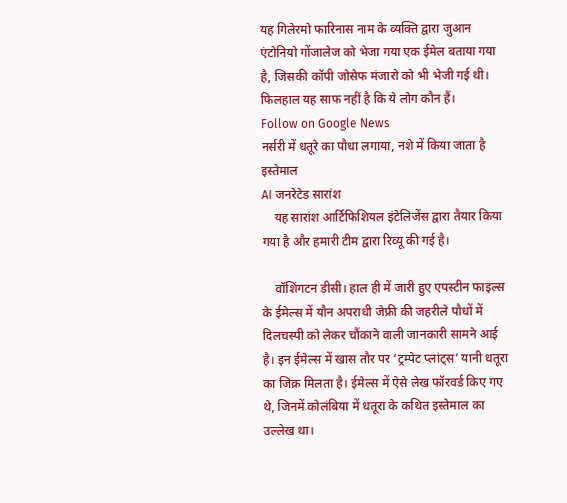यह गिलेरमो फारिनास नाम के व्यक्ति द्वारा जुआन एंटोनियो गोंजालेज को भेजा गया एक ईमेल बताया गया है, जिसकी कॉपी जोसेफ मंजारो को भी भेजी गई थी। फिलहाल यह साफ नहीं है कि ये लोग कौन हैं।
Follow on Google News
नर्सरी में धतूरे का पौधा लगाया, नशे में किया जाता है इस्तेमाल
AI जनरेटेड सारांश
    यह सारांश आर्टिफिशियल इंटेलिजेंस द्वारा तैयार किया गया है और हमारी टीम द्वारा रिव्यू की गई है।

    वॉशिंगटन डीसी। हाल ही में जारी हुए एपस्टीन फाइल्स के ईमेल्स में यौन अपराधी जेफ्री की जहरीले पौधों में दिलचस्पी को लेकर चौंकाने वाली जानकारी सामने आई है। इन ईमेल्स में खास तौर पर ‘ट्रम्पेट प्लांट्स’ यानी धतूरा का जिक्र मिलता है। ईमेल्स में ऐसे लेख फॉरवर्ड किए गए थे, जिनमें कोलंबिया में धतूरा के कथित इस्तेमाल का उल्लेख था।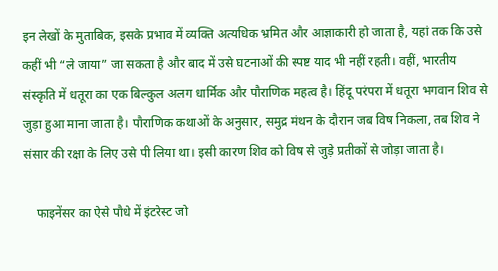इन लेखों के मुताबिक, इसके प्रभाव में व्यक्ति अत्यधिक भ्रमित और आज्ञाकारी हो जाता है, यहां तक कि उसे कहीं भी “ले जाया” जा सकता है और बाद में उसे घटनाओं की स्पष्ट याद भी नहीं रहती। वहीं, भारतीय संस्कृति में धतूरा का एक बिल्कुल अलग धार्मिक और पौराणिक महत्व है। हिंदू परंपरा में धतूरा भगवान शिव से जुड़ा हुआ माना जाता है। पौराणिक कथाओं के अनुसार, समुद्र मंथन के दौरान जब विष निकला, तब शिव ने संसार की रक्षा के लिए उसे पी लिया था। इसी कारण शिव को विष से जुड़े प्रतीकों से जोड़ा जाता है।

    फाइनेंसर का ऐसे पौधे में इंटरेस्ट जो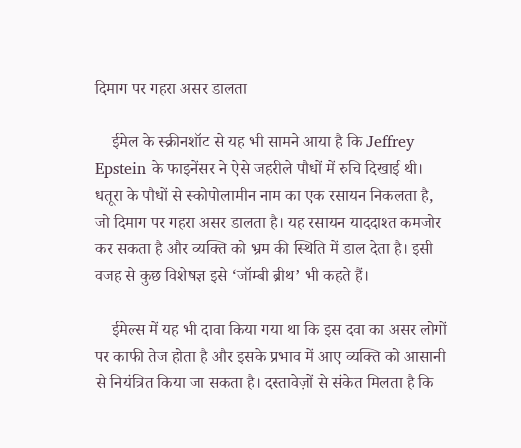दिमाग पर गहरा असर डालता

    ईमेल के स्क्रीनशॉट से यह भी सामने आया है कि Jeffrey Epstein के फाइनेंसर ने ऐसे जहरीले पौधों में रुचि दिखाई थी। धतूरा के पौधों से स्कोपोलामीन नाम का एक रसायन निकलता है, जो दिमाग पर गहरा असर डालता है। यह रसायन याददाश्त कमजोर कर सकता है और व्यक्ति को भ्रम की स्थिति में डाल देता है। इसी वजह से कुछ विशेषज्ञ इसे ‘जॉम्बी ब्रीथ’ भी कहते हैं।

    ईमेल्स में यह भी दावा किया गया था कि इस दवा का असर लोगों पर काफी तेज होता है और इसके प्रभाव में आए व्यक्ति को आसानी से नियंत्रित किया जा सकता है। दस्तावेज़ों से संकेत मिलता है कि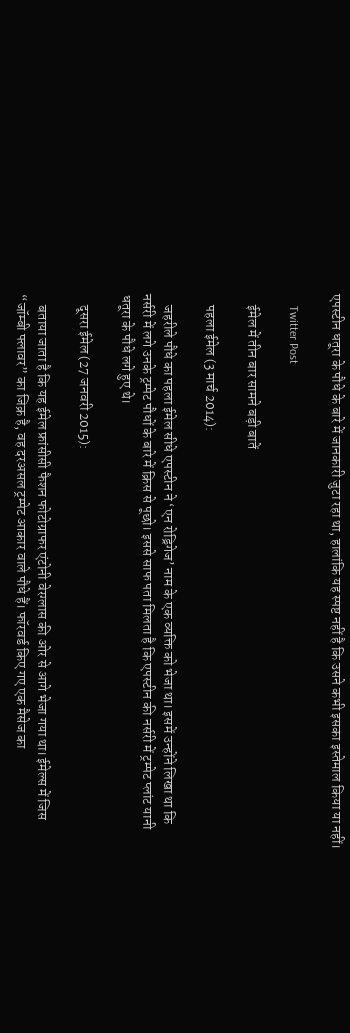एपस्टीन धतूरा के पौधे के बारे में जानकारी जुटा रहा था, हालांकि यह स्पष्ट नहीं है कि उसने कभी इसका इस्तेमाल किया या नहीं।

    Twitter Post

    ईमेल में तीन बार सामने बड़ी बातें

    पहला ईमेल (3 मार्च 2014):

    जहरीले पौधे का पहला ईमेल सीधे एपस्टीन ने ‘एन रोड्रिगेज’ नाम के एक व्यक्ति को भेजा था। इसमें उन्होंने लिखा था कि नर्सरी में लगे उनके ट्रम्पेट पौधों के बारे में क्रिस से पूछो। इससे साफ पता मिलता है कि एपस्टीन की नर्सरी में ट्रम्पेट प्लांट यानी धतूरा के पौधे लगे हुए थे।

    दूसरा ईमेल (27 जनवरी 2015):

    बताया जाता है कि यह ईमेल फ्रांसीसी फैशन फोटोग्राफर एंटोनी वेरग्लास की ओर से आगे भेजा गया था। ईमेल्स में जिस “जॉम्बी फ्लावर” का जिक्र है, वह दरअसल ट्रम्पेट आकार वाले पौधे हैं। फॉरवर्ड किए गए एक मैसेज का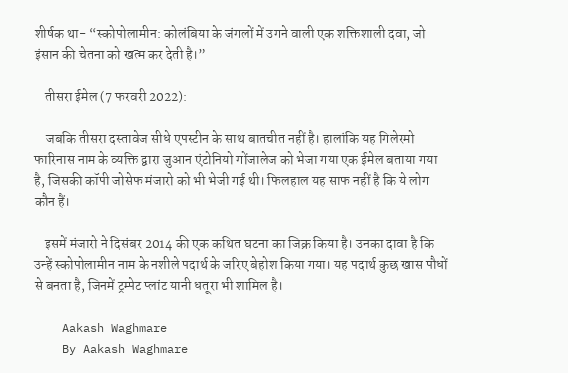शीर्षक था- “स्कोपोलामीन: कोलंबिया के जंगलों में उगने वाली एक शक्तिशाली दवा, जो इंसान की चेतना को खत्म कर देती है।”

    तीसरा ईमेल (7 फरवरी 2022):

    जबकि तीसरा दस्तावेज सीधे एपस्टीन के साथ बातचीत नहीं है। हालांकि यह गिलेरमो फारिनास नाम के व्यक्ति द्वारा जुआन एंटोनियो गोंजालेज को भेजा गया एक ईमेल बताया गया है, जिसकी कॉपी जोसेफ मंजारो को भी भेजी गई थी। फिलहाल यह साफ नहीं है कि ये लोग कौन हैं।

    इसमें मंजारो ने दिसंबर 2014 की एक कथित घटना का जिक्र किया है। उनका दावा है कि उन्हें स्कोपोलामीन नाम के नशीले पदार्थ के जरिए बेहोश किया गया। यह पदार्थ कुछ खास पौधों से बनता है, जिनमें ट्रम्पेट प्लांट यानी धतूरा भी शामिल है।

    Aakash Waghmare
    By Aakash Waghmare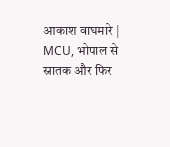आकाश वाघमारे | MCU, भोपाल से स्नातक और फिर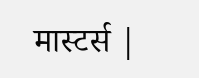मास्टर्स |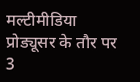मल्टीमीडिया प्रोड्यूसर के तौर पर 3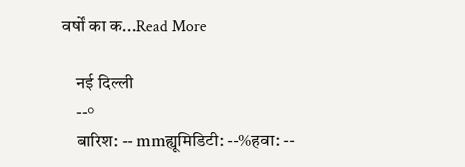वर्षों का क...Read More

    नई दिल्ली
    --°
    बारिश: -- mmह्यूमिडिटी: --%हवा: --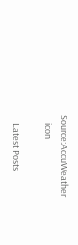Source:AccuWeather
    icon

    Latest Posts